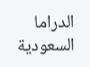الدراما السعودية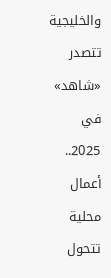والخليجية تتصدر «شاهد» في 2025.. أعمال محلية تتحول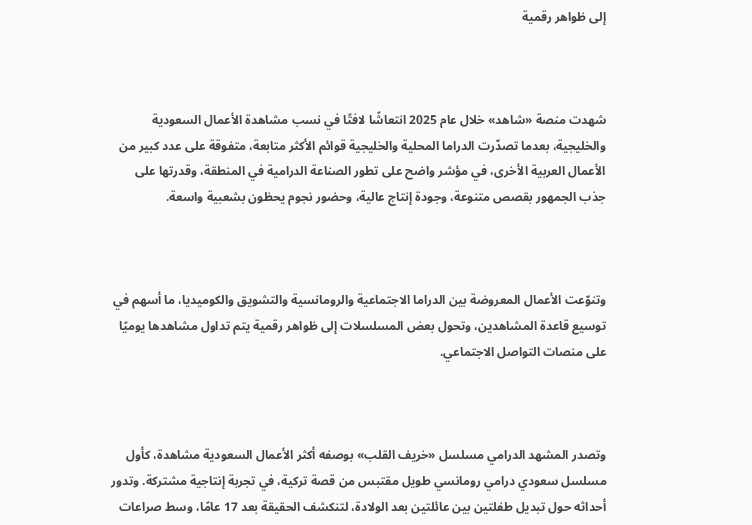إلى ظواهر رقمية



شهدت منصة «شاهد» خلال عام 2025 انتعاشًا لافتًا في نسب مشاهدة الأعمال السعودية والخليجية، بعدما تصدّرت الدراما المحلية والخليجية قوائم الأكثر متابعة، متفوقة على عدد كبير من الأعمال العربية الأخرى، في مؤشر واضح على تطور الصناعة الدرامية في المنطقة، وقدرتها على جذب الجمهور بقصص متنوعة، وجودة إنتاج عالية، وحضور نجوم يحظون بشعبية واسعة.



وتنوّعت الأعمال المعروضة بين الدراما الاجتماعية والرومانسية والتشويق والكوميديا، ما أسهم في توسيع قاعدة المشاهدين، وتحول بعض المسلسلات إلى ظواهر رقمية يتم تداول مشاهدها يوميًا على منصات التواصل الاجتماعي.



وتصدر المشهد الدرامي مسلسل «خريف القلب» بوصفه أكثر الأعمال السعودية مشاهدة، كأول مسلسل سعودي درامي رومانسي طويل مقتبس من قصة تركية، في تجربة إنتاجية مشتركة. وتدور أحداثه حول تبديل طفلتين بين عائلتين بعد الولادة، لتنكشف الحقيقة بعد 17 عامًا، وسط صراعات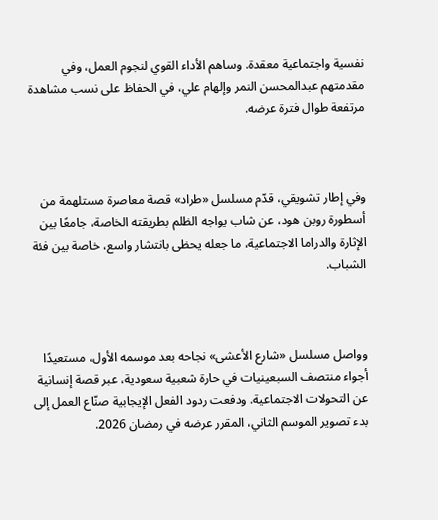نفسية واجتماعية معقدة. وساهم الأداء القوي لنجوم العمل، وفي مقدمتهم عبدالمحسن النمر وإلهام علي، في الحفاظ على نسب مشاهدة مرتفعة طوال فترة عرضه.



وفي إطار تشويقي، قدّم مسلسل «طراد» قصة معاصرة مستلهمة من أسطورة روبن هود، عن شاب يواجه الظلم بطريقته الخاصة، جامعًا بين الإثارة والدراما الاجتماعية، ما جعله يحظى بانتشار واسع، خاصة بين فئة الشباب.



وواصل مسلسل «شارع الأعشى» نجاحه بعد موسمه الأول، مستعيدًا أجواء منتصف السبعينيات في حارة شعبية سعودية، عبر قصة إنسانية عن التحولات الاجتماعية. ودفعت ردود الفعل الإيجابية صنّاع العمل إلى بدء تصوير الموسم الثاني، المقرر عرضه في رمضان 2026.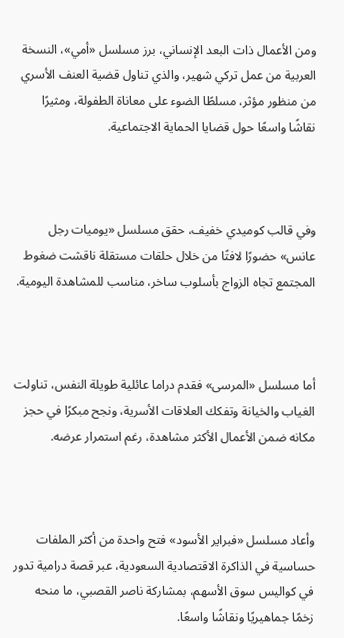ومن الأعمال ذات البعد الإنساني، برز مسلسل «أمي»، النسخة العربية من عمل تركي شهير، والذي تناول قضية العنف الأسري من منظور مؤثر، مسلطًا الضوء على معاناة الطفولة، ومثيرًا نقاشًا واسعًا حول قضايا الحماية الاجتماعية.



وفي قالب كوميدي خفيف، حقق مسلسل «يوميات رجل عانس» حضورًا لافتًا من خلال حلقات مستقلة ناقشت ضغوط المجتمع تجاه الزواج بأسلوب ساخر، مناسب للمشاهدة اليومية.



أما مسلسل «المرسى» فقدم دراما عائلية طويلة النفس، تناولت الغياب والخيانة وتفكك العلاقات الأسرية، ونجح مبكرًا في حجز مكانه ضمن الأعمال الأكثر مشاهدة، رغم استمرار عرضه.



وأعاد مسلسل «فبراير الأسود» فتح واحدة من أكثر الملفات حساسية في الذاكرة الاقتصادية السعودية، عبر قصة درامية تدور في كواليس سوق الأسهم، بمشاركة ناصر القصبي، ما منحه زخمًا جماهيريًا ونقاشًا واسعًا.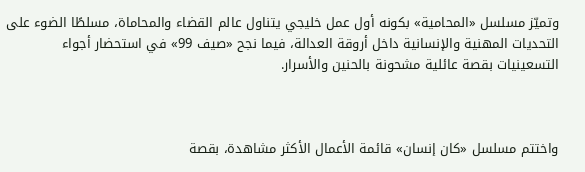وتميّز مسلسل «المحامية» بكونه أول عمل خليجي يتناول عالم القضاء والمحاماة، مسلطًا الضوء على التحديات المهنية والإنسانية داخل أروقة العدالة، فيما نجح «صيف 99» في استحضار أجواء التسعينيات بقصة عائلية مشحونة بالحنين والأسرار.



واختتم مسلسل «كان إنسان» قائمة الأعمال الأكثر مشاهدة، بقصة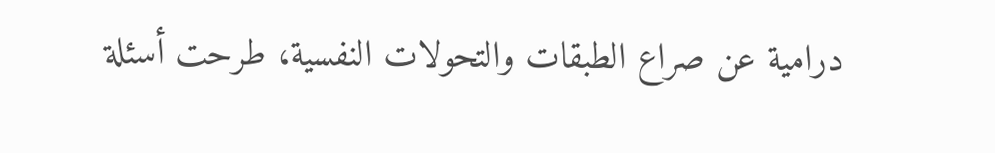درامية عن صراع الطبقات والتحولات النفسية، طرحت أسئلة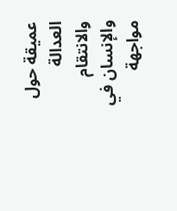عميقة حول العدالة والانتقام والإنسان في مواجهة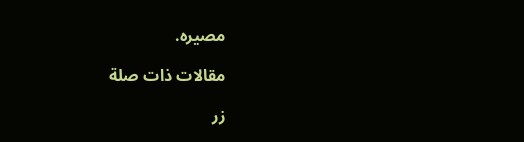مصيره.

مقالات ذات صلة

زر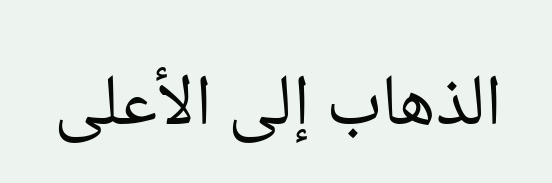الذهاب إلى الأعلى